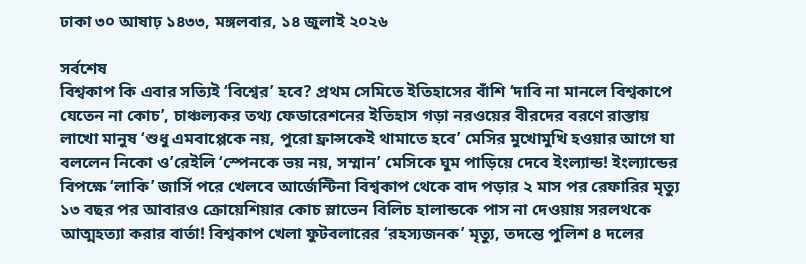ঢাকা ৩০ আষাঢ় ১৪৩৩, মঙ্গলবার, ১৪ জুলাই ২০২৬

সর্বশেষ
বিশ্বকাপ কি এবার সত্যিই ‘বিশ্বের’ হবে? প্রথম সেমিতে ইতিহাসের বাঁশি ‘দাবি না মানলে বিশ্বকাপে যেতেন না কোচ’, চাঞ্চল্যকর তথ্য ফেডারেশনের ইতিহাস গড়া নরওয়ের বীরদের বরণে রাস্তায় লাখো মানুষ ‘শুধু এমবাপ্পেকে নয়, পুরো ফ্রান্সকেই থামাতে হবে’ মেসির মুখোমুখি হওয়ার আগে যা বললেন নিকো ও’রেইলি ‘স্পেনকে ভয় নয়, সম্মান’ মেসিকে ঘুম পাড়িয়ে দেবে ইংল্যান্ড! ইংল্যান্ডের বিপক্ষে ‘লাকি’ জার্সি পরে খেলবে আর্জেন্টিনা বিশ্বকাপ থেকে বাদ পড়ার ২ মাস পর রেফারির মৃত্যু ১৩ বছর পর আবারও ক্রোয়েশিয়ার কোচ স্লাভেন বিলিচ হালান্ডকে পাস না দেওয়ায় সরলথকে আত্মহত্যা করার বার্তা! বিশ্বকাপ খেলা ফুটবলারের ‘রহস্যজনক’ মৃত্যু, তদন্তে পুলিশ ৪ দলের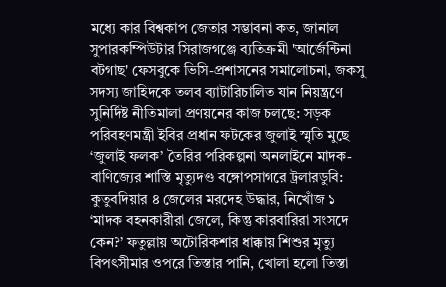মধ্যে কার বিশ্বকাপ জেতার সম্ভাবনা কত, জানাল সুপারকম্পিউটার সিরাজগঞ্জে ব্যতিক্রমী 'আর্জেন্টিনা বটগাছ' ফেসবুকে ভিসি-প্রশাসনের সমালোচনা, জকসু সদস্য জাহিদকে তলব ব্যাটারিচালিত যান নিয়ন্ত্রণে সুনির্দিষ্ট নীতিমালা প্রণয়নের কাজ চলছে: সড়ক পরিবহণমন্ত্রী ইবির প্রধান ফটকের জুলাই স্মৃতি মুছে ‘জুলাই ফলক’ তৈরির পরিকল্পনা অনলাইনে মাদক-বাণিজ্যের শাস্তি মৃত্যুদণ্ড বঙ্গোপসাগরে ট্রলারডুবি: কুতুবদিয়ার ৪ জেলের মরদেহ উদ্ধার, নিখোঁজ ১ ‘মাদক বহনকারীরা জেলে, কিন্তু কারবারিরা সংসদে কেন?’ ফতুল্লায় অটোরিকশার ধাক্কায় শিশুর মৃত্যু বিপৎসীমার ওপরে তিস্তার পানি, খোলা হলো তিস্তা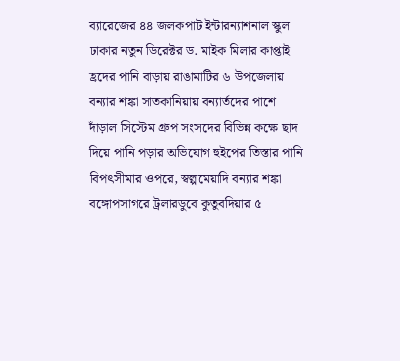ব্যারেজের ৪৪ জলকপাট ইন্টারন্যাশনাল স্কুল ঢাকার নতুন ডিরেক্টর ড. মাইক মিলার কাপ্তাই হ্রদের পানি বাড়ায় রাঙামাটির ৬ উপজেলায় বন্যার শঙ্কা সাতকানিয়ায় বন্যার্তদের পাশে দাঁড়াল সিস্টেম গ্রুপ সংসদের বিভিন্ন কক্ষে ছাদ দিয়ে পানি পড়ার অভিযোগ হুইপের তিস্তার পানি বিপৎসীমার ওপরে, স্বল্পমেয়াদি বন্যার শঙ্কা বঙ্গোপসাগরে ট্রলারডুবে কুতুবদিয়ার ৫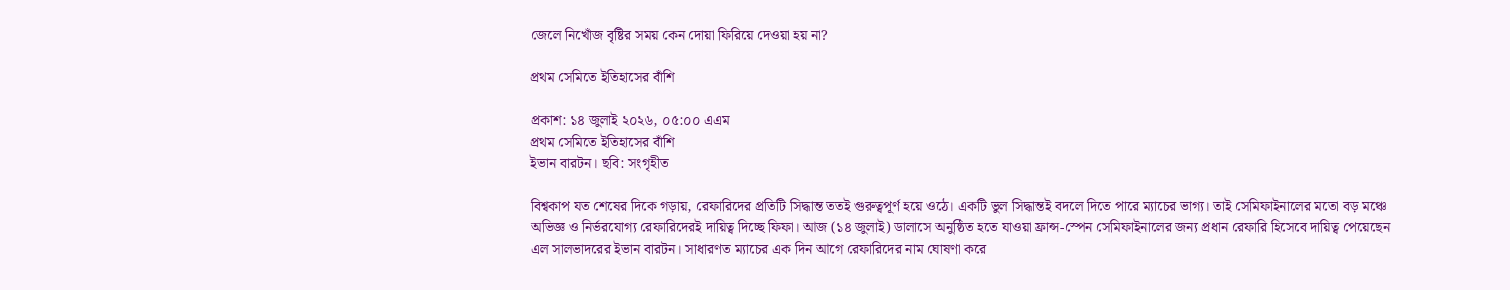জেলে নিখোঁজ বৃষ্টির সময় কেন দোয়া ফিরিয়ে দেওয়া হয় না?

প্রথম সেমিতে ইতিহাসের বাঁশি

প্রকাশ: ১৪ জুলাই ২০২৬, ০৫:০০ এএম
প্রথম সেমিতে ইতিহাসের বাঁশি
ইভান বারটন। ছবি: সংগৃহীত

বিশ্বকাপ যত শেষের দিকে গড়ায়, রেফারিদের প্রতিটি সিদ্ধান্ত ততই গুরুত্বপূর্ণ হয়ে ওঠে। একটি ভুল সিদ্ধান্তই বদলে দিতে পারে ম্যাচের ভাগ্য। তাই সেমিফাইনালের মতো বড় মঞ্চে অভিজ্ঞ ও নির্ভরযোগ্য রেফারিদেরই দায়িত্ব দিচ্ছে ফিফা। আজ (১৪ জুলাই) ডালাসে অনুষ্ঠিত হতে যাওয়া ফ্রান্স-স্পেন সেমিফাইনালের জন্য প্রধান রেফারি হিসেবে দায়িত্ব পেয়েছেন এল সালভাদরের ইভান বারটন। সাধারণত ম্যাচের এক দিন আগে রেফারিদের নাম ঘোষণা করে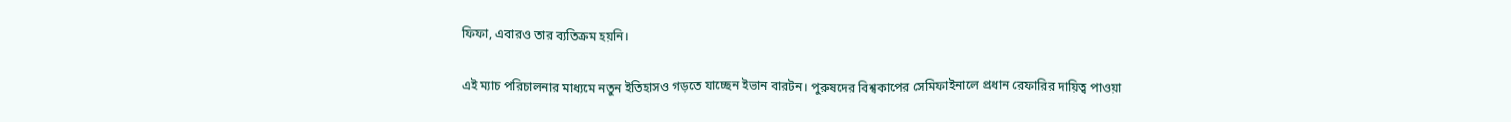ফিফা, এবারও তার ব্যতিক্রম হয়নি।

এই ম্যাচ পরিচালনার মাধ্যমে নতুন ইতিহাসও গড়তে যাচ্ছেন ইভান বারটন। পুরুষদের বিশ্বকাপের সেমিফাইনালে প্রধান রেফারির দায়িত্ব পাওয়া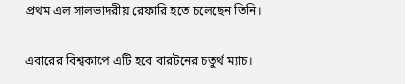প্রথম এল সালভাদরীয় রেফারি হতে চলেছেন তিনি।

এবারের বিশ্বকাপে এটি হবে বারটনের চতুর্থ ম্যাচ।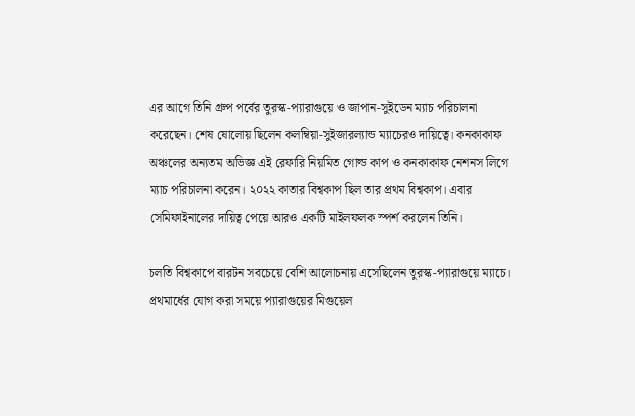এর আগে তিনি গ্রুপ পর্বের তুরস্ক-প্যারাগুয়ে ও জাপান-সুইডেন ম্যাচ পরিচালনা করেছেন। শেষ ষোলোয় ছিলেন কলম্বিয়া-সুইজারল্যান্ড ম্যাচেরও দায়িত্বে। কনকাকাফ অঞ্চলের অন্যতম অভিজ্ঞ এই রেফারি নিয়মিত গোল্ড কাপ ও কনকাকাফ নেশনস লিগে ম্যাচ পরিচালনা করেন। ২০২২ কাতার বিশ্বকাপ ছিল তার প্রথম বিশ্বকাপ। এবার সেমিফাইনালের দায়িত্ব পেয়ে আরও একটি মাইলফলক স্পর্শ করলেন তিনি।

চলতি বিশ্বকাপে বারটন সবচেয়ে বেশি আলোচনায় এসেছিলেন তুরস্ক-প্যারাগুয়ে ম্যাচে। প্রথমার্ধের যোগ করা সময়ে প্যারাগুয়ের মিগুয়েল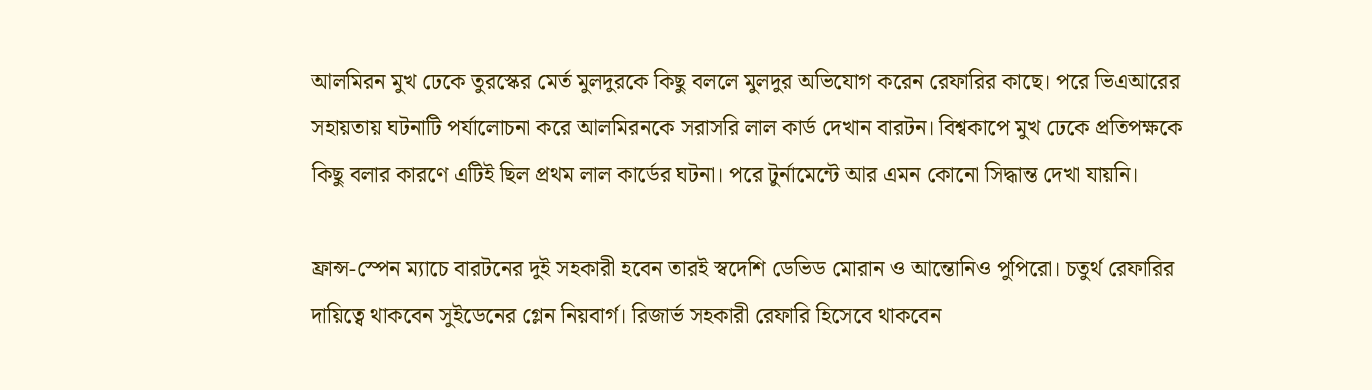আলমিরন মুখ ঢেকে তুরস্কের মের্ত মুলদুরকে কিছু বললে মুলদুর অভিযোগ করেন রেফারির কাছে। পরে ভিএআরের সহায়তায় ঘটনাটি পর্যালোচনা করে আলমিরনকে সরাসরি লাল কার্ড দেখান বারটন। বিশ্বকাপে মুখ ঢেকে প্রতিপক্ষকে কিছু বলার কারণে এটিই ছিল প্রথম লাল কার্ডের ঘটনা। পরে টুর্নামেন্টে আর এমন কোনো সিদ্ধান্ত দেখা যায়নি।

ফ্রান্স-স্পেন ম্যাচে বারটনের দুই সহকারী হবেন তারই স্বদেশি ডেভিড মোরান ও আন্তোনিও পুপিরো। চতুর্থ রেফারির দায়িত্বে থাকবেন সুইডেনের গ্লেন নিয়বার্গ। রিজার্ভ সহকারী রেফারি হিসেবে থাকবেন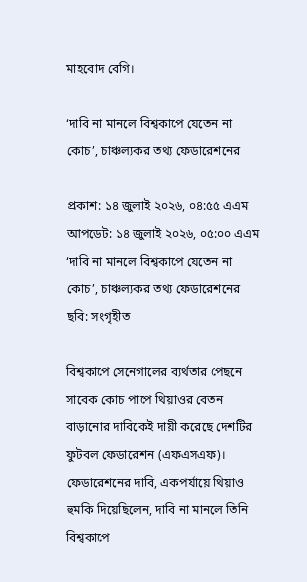মাহবোদ বেগি।

‘দাবি না মানলে বিশ্বকাপে যেতেন না কোচ’, চাঞ্চল্যকর তথ্য ফেডারেশনের

প্রকাশ: ১৪ জুলাই ২০২৬, ০৪:৫৫ এএম
আপডেট: ১৪ জুলাই ২০২৬, ০৫:০০ এএম
‘দাবি না মানলে বিশ্বকাপে যেতেন না কোচ’, চাঞ্চল্যকর তথ্য ফেডারেশনের
ছবি: সংগৃহীত

বিশ্বকাপে সেনেগালের ব্যর্থতার পেছনে সাবেক কোচ পাপে থিয়াওর বেতন বাড়ানোর দাবিকেই দায়ী করেছে দেশটির ফুটবল ফেডারেশন (এফএসএফ)। ফেডারেশনের দাবি, একপর্যায়ে থিয়াও হুমকি দিয়েছিলেন, দাবি না মানলে তিনি বিশ্বকাপে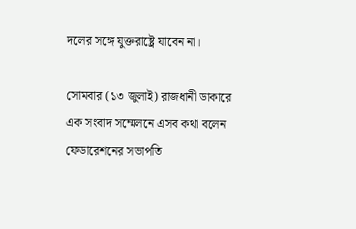দলের সঙ্গে যুক্তরাষ্ট্রে যাবেন না।

সোমবার (১৩ জুলাই) রাজধানী ডাকারে এক সংবাদ সম্মেলনে এসব কথা বলেন ফেডারেশনের সভাপতি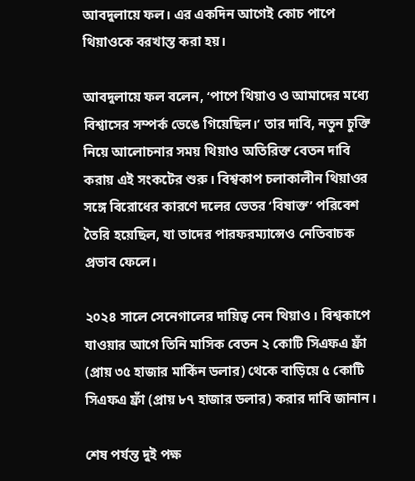আবদুলায়ে ফল। এর একদিন আগেই কোচ পাপে থিয়াওকে বরখাস্ত করা হয়।

আবদুলায়ে ফল বলেন, ‘পাপে থিয়াও ও আমাদের মধ্যে বিশ্বাসের সম্পর্ক ভেঙে গিয়েছিল।’ তার দাবি, নতুন চুক্তি নিয়ে আলোচনার সময় থিয়াও অতিরিক্ত বেতন দাবি করায় এই সংকটের শুরু। বিশ্বকাপ চলাকালীন থিয়াওর সঙ্গে বিরোধের কারণে দলের ভেতর ‘বিষাক্ত’ পরিবেশ তৈরি হয়েছিল, যা তাদের পারফরম্যান্সেও নেতিবাচক প্রভাব ফেলে।

২০২৪ সালে সেনেগালের দায়িত্ব নেন থিয়াও। বিশ্বকাপে যাওয়ার আগে তিনি মাসিক বেতন ২ কোটি সিএফএ ফ্রাঁ (প্রায় ৩৫ হাজার মার্কিন ডলার) থেকে বাড়িয়ে ৫ কোটি সিএফএ ফ্রাঁ (প্রায় ৮৭ হাজার ডলার) করার দাবি জানান।

শেষ পর্যন্ত দুই পক্ষ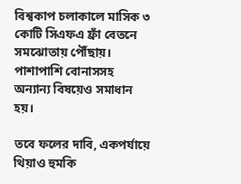বিশ্বকাপ চলাকালে মাসিক ৩ কোটি সিএফএ ফ্রাঁ বেতনে সমঝোতায় পৌঁছায়। পাশাপাশি বোনাসসহ অন্যান্য বিষয়েও সমাধান হয়।

তবে ফলের দাবি, একপর্যায়ে থিয়াও হুমকি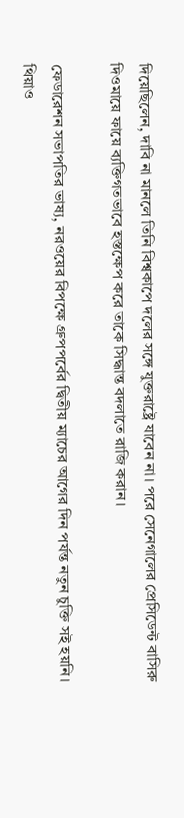দিয়েছিলেন, দাবি না মানলে তিনি বিশ্বকাপে দলের সঙ্গে যুক্তরাষ্ট্রে যাবেন না। পরে সেনেগালের প্রেসিডেন্ট বাসিরু দিওমায়ে ফায়ে ব্যক্তিগতভাবে হস্তক্ষেপ করে তাকে সিদ্ধান্ত বদলাতে রাজি করান।

ফেডারেশন সভাপতির ভাষ্য, নরওয়ের বিপক্ষে গ্রুপপর্বের দ্বিতীয় ম্যাচের আগের দিন পর্যন্ত নতুন চুক্তি সই হয়নি। থিয়াও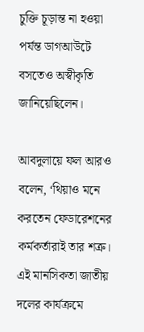চুক্তি চূড়ান্ত না হওয়া পর্যন্ত ডাগআউটে বসতেও অস্বীকৃতি জানিয়েছিলেন।

আবদুলায়ে ফল আরও বলেন, ‘থিয়াও মনে করতেন ফেডারেশনের কর্মকর্তারাই তার শত্রু। এই মানসিকতা জাতীয় দলের কার্যক্রমে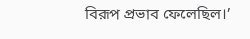বিরূপ প্রভাব ফেলেছিল।’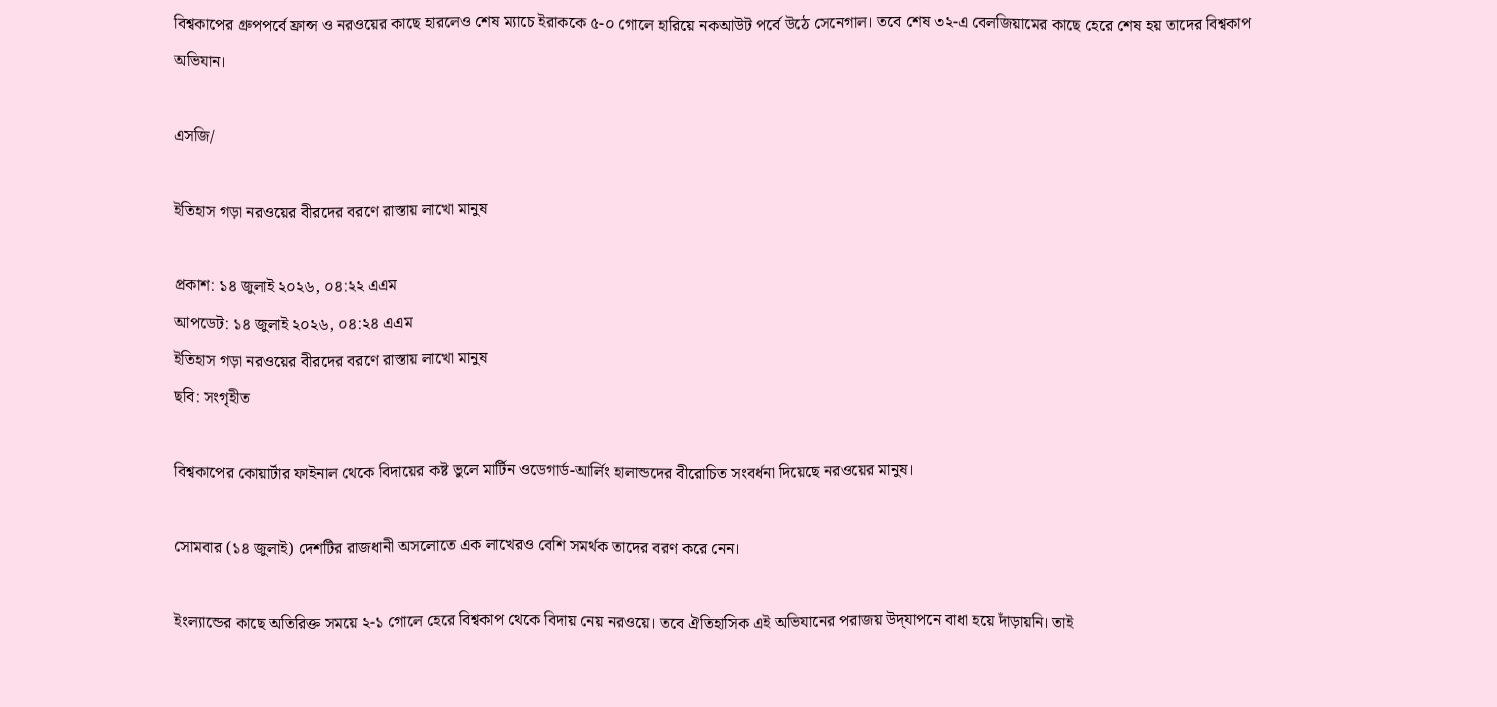বিশ্বকাপের গ্রুপপর্বে ফ্রান্স ও নরওয়ের কাছে হারলেও শেষ ম্যাচে ইরাককে ৫-০ গোলে হারিয়ে নকআউট পর্বে উঠে সেনেগাল। তবে শেষ ৩২-এ বেলজিয়ামের কাছে হেরে শেষ হয় তাদের বিশ্বকাপ অভিযান।

এসজি/

ইতিহাস গড়া নরওয়ের বীরদের বরণে রাস্তায় লাখো মানুষ

প্রকাশ: ১৪ জুলাই ২০২৬, ০৪:২২ এএম
আপডেট: ১৪ জুলাই ২০২৬, ০৪:২৪ এএম
ইতিহাস গড়া নরওয়ের বীরদের বরণে রাস্তায় লাখো মানুষ
ছবি: সংগৃহীত

বিশ্বকাপের কোয়ার্টার ফাইনাল থেকে বিদায়ের কষ্ট ভুলে মার্টিন ওডেগার্ড-আর্লিং হালান্ডদের বীরোচিত সংবর্ধনা দিয়েছে নরওয়ের মানুষ।

সোমবার (১৪ জুলাই) দেশটির রাজধানী অসলোতে এক লাখেরও বেশি সমর্থক তাদের বরণ করে নেন।

ইংল্যান্ডের কাছে অতিরিক্ত সময়ে ২-১ গোলে হেরে বিশ্বকাপ থেকে বিদায় নেয় নরওয়ে। তবে ঐতিহাসিক এই অভিযানের পরাজয় উদ্‌যাপনে বাধা হয়ে দাঁড়ায়নি। তাই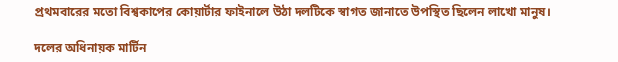প্রথমবারের মতো বিশ্বকাপের কোয়ার্টার ফাইনালে উঠা দলটিকে স্বাগত জানাতে উপস্থিত ছিলেন লাখো মানুষ।

দলের অধিনায়ক মার্টিন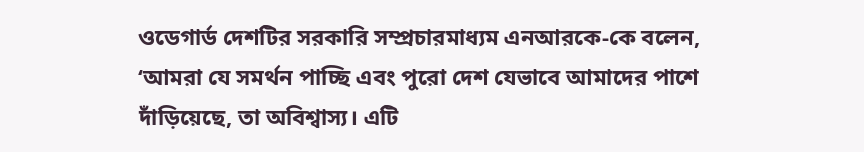ওডেগার্ড দেশটির সরকারি সম্প্রচারমাধ্যম এনআরকে-কে বলেন, ‘আমরা যে সমর্থন পাচ্ছি এবং পুরো দেশ যেভাবে আমাদের পাশে দাঁড়িয়েছে, তা অবিশ্বাস্য। এটি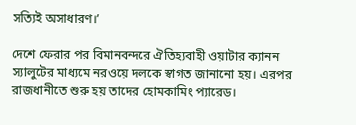সত্যিই অসাধারণ।’

দেশে ফেরার পর বিমানবন্দরে ঐতিহ্যবাহী ওয়াটার ক্যানন স্যালুটের মাধ্যমে নরওয়ে দলকে স্বাগত জানানো হয়। এরপর রাজধানীতে শুরু হয় তাদের হোমকামিং প্যারেড।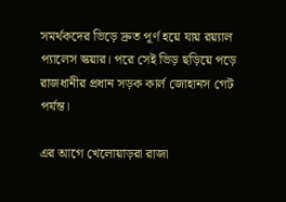সমর্থকদের ভিড়ে দ্রুত পূর্ণ হয়ে যায় রয়্যাল প্যালেস স্কয়ার। পরে সেই ভিড় ছড়িয়ে পড়ে রাজধানীর প্রধান সড়ক কার্ল জোহানস গেট পর্যন্ত।

এর আগে খেলোয়াড়রা রাজা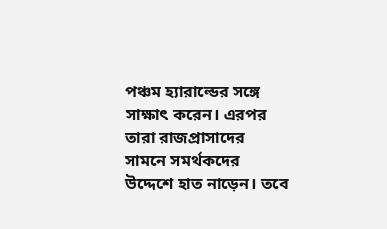পঞ্চম হ্যারাল্ডের সঙ্গে সাক্ষাৎ করেন। এরপর তারা রাজপ্রাসাদের সামনে সমর্থকদের উদ্দেশে হাত নাড়েন। তবে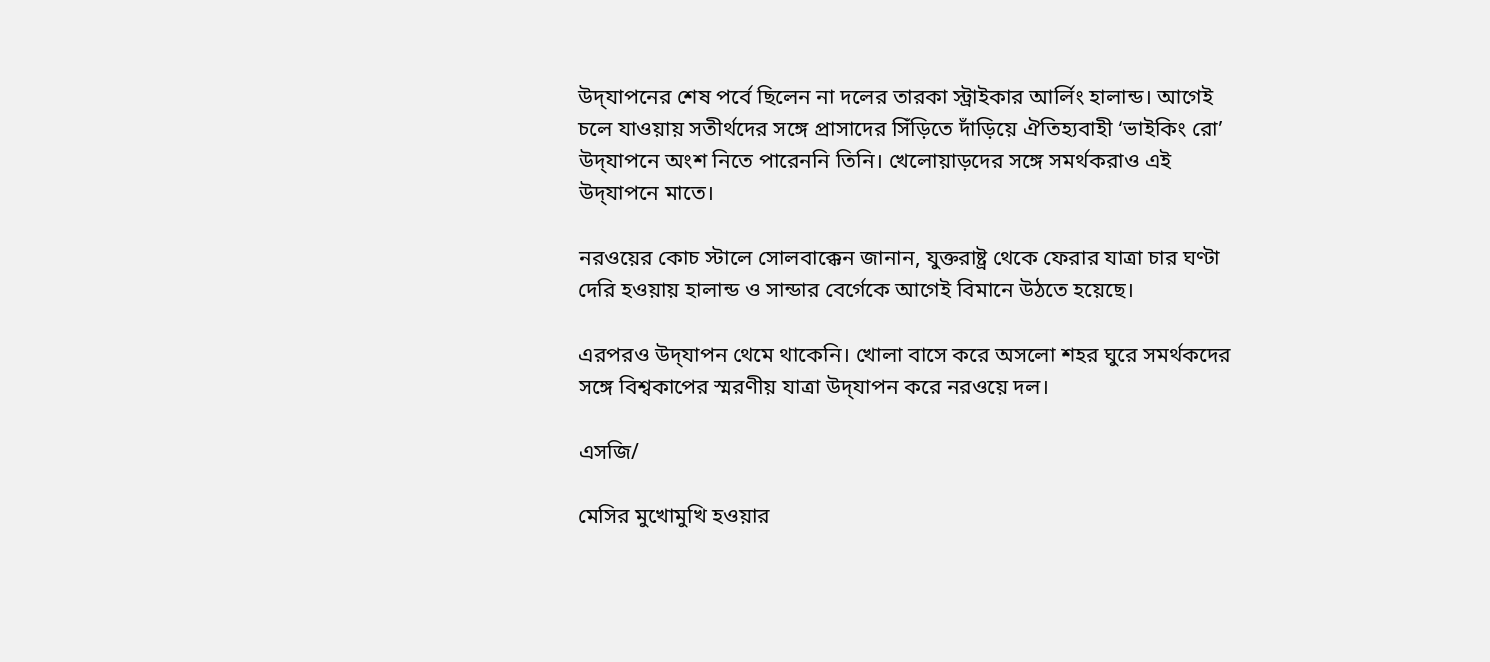উদ্‌যাপনের শেষ পর্বে ছিলেন না দলের তারকা স্ট্রাইকার আর্লিং হালান্ড। আগেই চলে যাওয়ায় সতীর্থদের সঙ্গে প্রাসাদের সিঁড়িতে দাঁড়িয়ে ঐতিহ্যবাহী ‘ভাইকিং রো’ উদ্‌যাপনে অংশ নিতে পারেননি তিনি। খেলোয়াড়দের সঙ্গে সমর্থকরাও এই উদ্‌যাপনে মাতে।

নরওয়ের কোচ স্টালে সোলবাক্কেন জানান, যুক্তরাষ্ট্র থেকে ফেরার যাত্রা চার ঘণ্টা দেরি হওয়ায় হালান্ড ও সান্ডার বের্গেকে আগেই বিমানে উঠতে হয়েছে।

এরপরও উদ্‌যাপন থেমে থাকেনি। খোলা বাসে করে অসলো শহর ঘুরে সমর্থকদের সঙ্গে বিশ্বকাপের স্মরণীয় যাত্রা উদ্‌যাপন করে নরওয়ে দল।

এসজি/

মেসির মুখোমুখি হওয়ার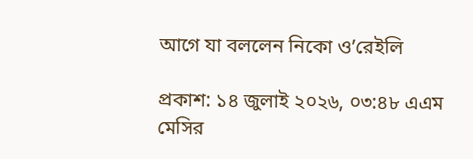আগে যা বললেন নিকো ও’রেইলি

প্রকাশ: ১৪ জুলাই ২০২৬, ০৩:৪৮ এএম
মেসির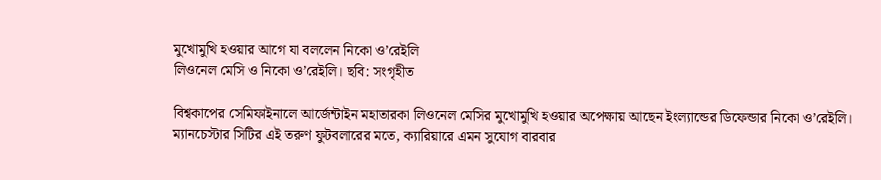মুখোমুখি হওয়ার আগে যা বললেন নিকো ও’রেইলি
লিওনেল মেসি ও নিকো ও’রেইলি। ছবি: সংগৃহীত

বিশ্বকাপের সেমিফাইনালে আর্জেন্টাইন মহাতারকা লিওনেল মেসির মুখোমুখি হওয়ার অপেক্ষায় আছেন ইংল্যান্ডের ডিফেন্ডার নিকো ও’রেইলি। ম্যানচেস্টার সিটির এই তরুণ ফুটবলারের মতে, ক্যারিয়ারে এমন সুযোগ বারবার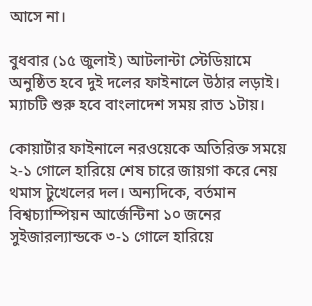আসে না।

বুধবার (১৫ জুলাই) আটলান্টা স্টেডিয়ামে অনুষ্ঠিত হবে দুই দলের ফাইনালে উঠার লড়াই। ম্যাচটি শুরু হবে বাংলাদেশ সময় রাত ১টায়।

কোয়ার্টার ফাইনালে নরওয়েকে অতিরিক্ত সময়ে ২-১ গোলে হারিয়ে শেষ চারে জায়গা করে নেয় থমাস টুখেলের দল। অন্যদিকে, বর্তমান বিশ্বচ্যাম্পিয়ন আর্জেন্টিনা ১০ জনের সুইজারল্যান্ডকে ৩-১ গোলে হারিয়ে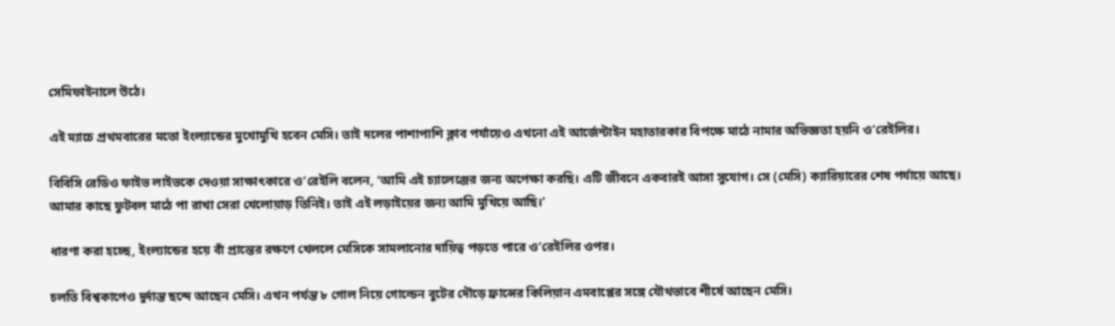সেমিফাইনালে উঠে।

এই ম্যাচে প্রথমবারের মতো ইংল্যান্ডের মুখোমুখি হবেন মেসি। তাই দলের পাশাপাশি ক্লাব পর্যায়েও এখনো এই আর্জেন্টাইন মহাতারকার বিপক্ষে মাঠে নামার অভিজ্ঞতা হয়নি ও’রেইলির।

বিবিসি রেডিও ফাইভ লাইভকে দেওয়া সাক্ষাৎকারে ও’রেইলি বলেন, ‘আমি এই চ্যালেঞ্জের জন্য অপেক্ষা করছি। এটি জীবনে একবারই আসা সুযোগ। সে (মেসি) ক্যারিয়ারের শেষ পর্যায়ে আছে। আমার কাছে ফুটবল মাঠে পা রাখা সেরা খেলোয়াড় তিনিই। তাই এই লড়াইয়ের জন্য আমি মুখিয়ে আছি।’

ধারণা করা হচ্ছে, ইংল্যান্ডের হয়ে বাঁ প্রান্তের রক্ষণে খেললে মেসিকে সামলানোর দায়িত্ব পড়তে পারে ও’রেইলির ওপর।

চলতি বিশ্বকাপেও দুর্দান্ত ছন্দে আছেন মেসি। এখন পর্যন্ত ৮ গোল নিয়ে গোল্ডেন বুটের দৌড়ে ফ্রান্সের কিলিয়ান এমবাপ্পের সঙ্গে যৌথভাবে শীর্ষে আছেন মেসি।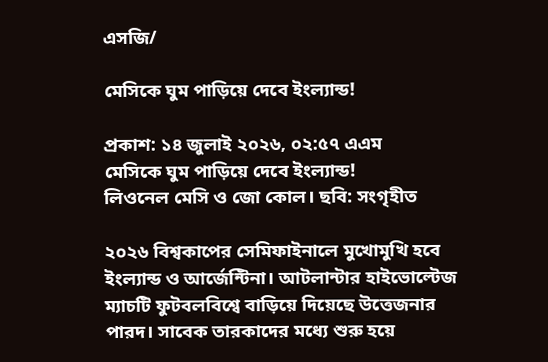এসজি/

মেসিকে ঘুম পাড়িয়ে দেবে ইংল্যান্ড!

প্রকাশ: ১৪ জুলাই ২০২৬, ০২:৫৭ এএম
মেসিকে ঘুম পাড়িয়ে দেবে ইংল্যান্ড!
লিওনেল মেসি ও জো কোল। ছবি: সংগৃহীত

২০২৬ বিশ্বকাপের সেমিফাইনালে মুখোমুখি হবে ইংল্যান্ড ও আর্জেন্টিনা। আটলান্টার হাইভোল্টেজ ম্যাচটি ফুটবলবিশ্বে বাড়িয়ে দিয়েছে উত্তেজনার পারদ। সাবেক তারকাদের মধ্যে শুরু হয়ে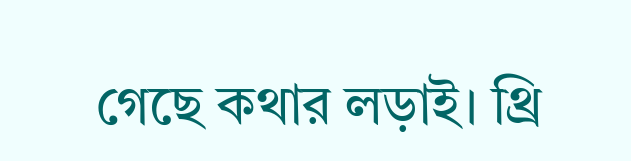গেছে কথার লড়াই। থ্রি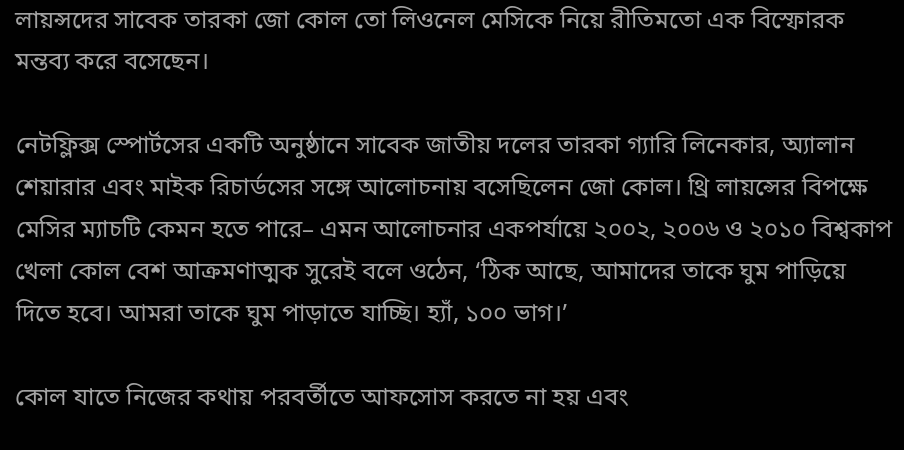লায়ন্সদের সাবেক তারকা জো কোল তো লিওনেল মেসিকে নিয়ে রীতিমতো এক বিস্ফোরক মন্তব্য করে বসেছেন।

নেটফ্লিক্স স্পোর্টসের একটি অনুষ্ঠানে সাবেক জাতীয় দলের তারকা গ্যারি লিনেকার, অ্যালান শেয়ারার এবং মাইক রিচার্ডসের সঙ্গে আলোচনায় বসেছিলেন জো কোল। থ্রি লায়ন্সের বিপক্ষে মেসির ম্যাচটি কেমন হতে পারে– এমন আলোচনার একপর্যায়ে ২০০২, ২০০৬ ও ২০১০ বিশ্বকাপ খেলা কোল বেশ আক্রমণাত্মক সুরেই বলে ওঠেন, ‘ঠিক আছে, আমাদের তাকে ঘুম পাড়িয়ে দিতে হবে। আমরা তাকে ঘুম পাড়াতে যাচ্ছি। হ্যাঁ, ১০০ ভাগ।’

কোল যাতে নিজের কথায় পরবর্তীতে আফসোস করতে না হয় এবং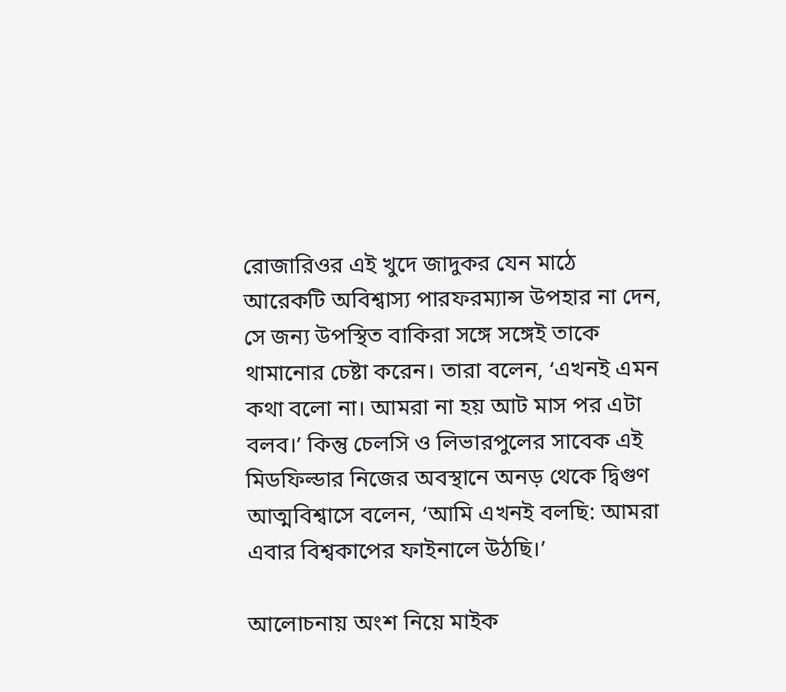রোজারিওর এই খুদে জাদুকর যেন মাঠে আরেকটি অবিশ্বাস্য পারফরম্যান্স উপহার না দেন, সে জন্য উপস্থিত বাকিরা সঙ্গে সঙ্গেই তাকে থামানোর চেষ্টা করেন। তারা বলেন, ‘এখনই এমন কথা বলো না। আমরা না হয় আট মাস পর এটা বলব।’ কিন্তু চেলসি ও লিভারপুলের সাবেক এই মিডফিল্ডার নিজের অবস্থানে অনড় থেকে দ্বিগুণ আত্মবিশ্বাসে বলেন, ‘আমি এখনই বলছি: আমরা এবার বিশ্বকাপের ফাইনালে উঠছি।’

আলোচনায় অংশ নিয়ে মাইক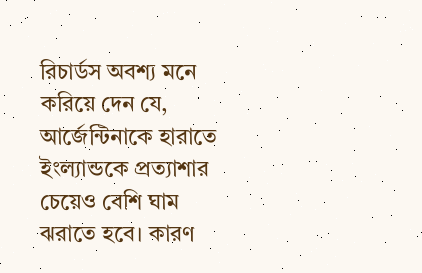রিচার্ডস অবশ্য মনে করিয়ে দেন যে, আর্জেন্টিনাকে হারাতে ইংল্যান্ডকে প্রত্যাশার চেয়েও বেশি ঘাম ঝরাতে হবে। কারণ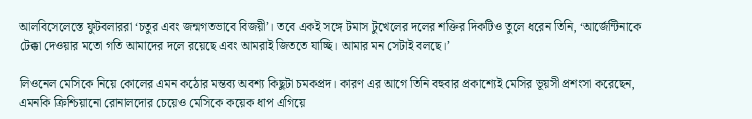আলবিসেলেস্তে ফুটবলাররা ‘চতুর এবং জন্মগতভাবে বিজয়ী’। তবে একই সঙ্গে টমাস টুখেলের দলের শক্তির দিকটিও তুলে ধরেন তিনি, ‘আর্জেন্টিনাকে টেক্কা দেওয়ার মতো গতি আমাদের দলে রয়েছে এবং আমরাই জিততে যাচ্ছি। আমার মন সেটাই বলছে।’

লিওনেল মেসিকে নিয়ে কোলের এমন কঠোর মন্তব্য অবশ্য কিছুটা চমকপ্রদ। কারণ এর আগে তিনি বহুবার প্রকাশ্যেই মেসির ভূয়সী প্রশংসা করেছেন, এমনকি ক্রিশ্চিয়ানো রোনালদোর চেয়েও মেসিকে কয়েক ধাপ এগিয়ে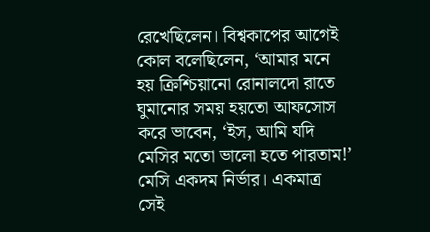রেখেছিলেন। বিশ্বকাপের আগেই কোল বলেছিলেন, ‘আমার মনে হয় ক্রিশ্চিয়ানো রোনালদো রাতে ঘুমানোর সময় হয়তো আফসোস করে ভাবেন, ‘ইস, আমি যদি মেসির মতো ভালো হতে পারতাম!’ মেসি একদম নির্ভার। একমাত্র সেই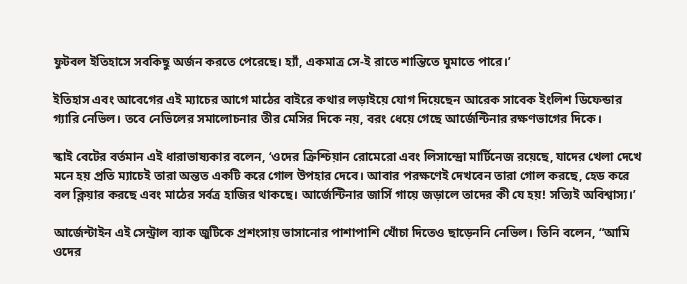ফুটবল ইতিহাসে সবকিছু অর্জন করতে পেরেছে। হ্যাঁ, একমাত্র সে-ই রাতে শান্তিতে ঘুমাতে পারে।’

ইতিহাস এবং আবেগের এই ম্যাচের আগে মাঠের বাইরে কথার লড়াইয়ে যোগ দিয়েছেন আরেক সাবেক ইংলিশ ডিফেন্ডার গ্যারি নেভিল। তবে নেভিলের সমালোচনার তীর মেসির দিকে নয়, বরং ধেয়ে গেছে আর্জেন্টিনার রক্ষণভাগের দিকে।

স্কাই বেটের বর্তমান এই ধারাভাষ্যকার বলেন, ‘ওদের ক্রিশ্চিয়ান রোমেরো এবং লিসান্দ্রো মার্টিনেজ রয়েছে, যাদের খেলা দেখে মনে হয় প্রতি ম্যাচেই তারা অন্তত একটি করে গোল উপহার দেবে। আবার পরক্ষণেই দেখবেন তারা গোল করছে, হেড করে বল ক্লিয়ার করছে এবং মাঠের সর্বত্র হাজির থাকছে। আর্জেন্টিনার জার্সি গায়ে জড়ালে তাদের কী যে হয়! সত্যিই অবিশ্বাস্য।’

আর্জেন্টাইন এই সেন্ট্রাল ব্যাক জুটিকে প্রশংসায় ভাসানোর পাশাপাশি খোঁচা দিতেও ছাড়েননি নেভিল। তিনি বলেন, “আমি ওদের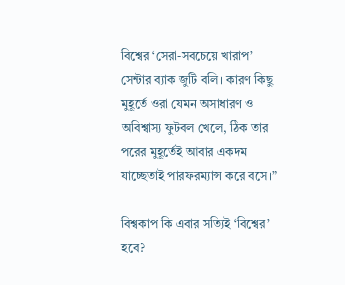বিশ্বের ‘সেরা-সবচেয়ে খারাপ’ সেন্টার ব্যাক জুটি বলি। কারণ কিছু মুহূর্তে ওরা যেমন অসাধারণ ও অবিশ্বাস্য ফুটবল খেলে, ঠিক তার পরের মুহূর্তেই আবার একদম যাচ্ছেতাই পারফরম্যান্স করে বসে।”

বিশ্বকাপ কি এবার সত্যিই ‘বিশ্বের’ হবে?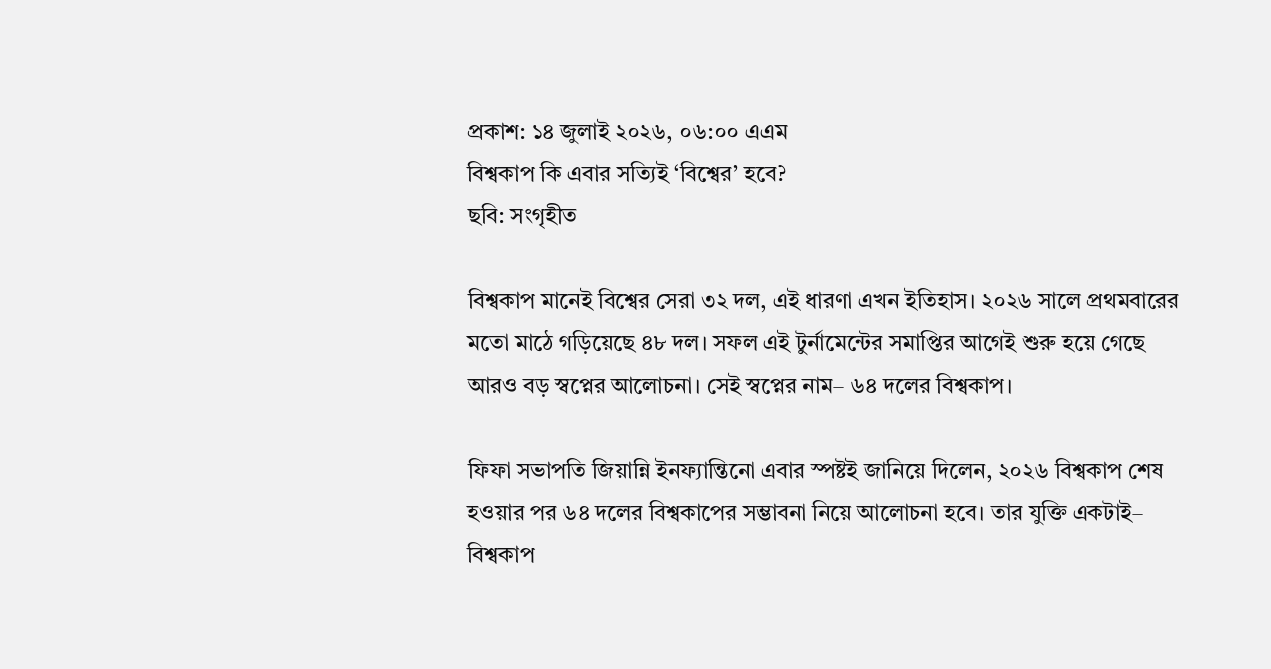প্রকাশ: ১৪ জুলাই ২০২৬, ০৬:০০ এএম
বিশ্বকাপ কি এবার সত্যিই ‘বিশ্বের’ হবে?
ছবি: সংগৃহীত

বিশ্বকাপ মানেই বিশ্বের সেরা ৩২ দল, এই ধারণা এখন ইতিহাস। ২০২৬ সালে প্রথমবারের মতো মাঠে গড়িয়েছে ৪৮ দল। সফল এই টুর্নামেন্টের সমাপ্তির আগেই শুরু হয়ে গেছে আরও বড় স্বপ্নের আলোচনা। সেই স্বপ্নের নাম– ৬৪ দলের বিশ্বকাপ।

ফিফা সভাপতি জিয়ান্নি ইনফ্যান্তিনো এবার স্পষ্টই জানিয়ে দিলেন, ২০২৬ বিশ্বকাপ শেষ হওয়ার পর ৬৪ দলের বিশ্বকাপের সম্ভাবনা নিয়ে আলোচনা হবে। তার যুক্তি একটাই– বিশ্বকাপ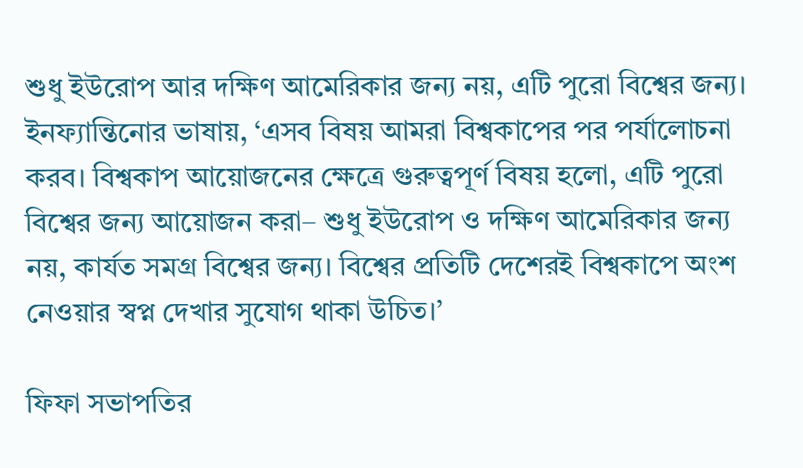শুধু ইউরোপ আর দক্ষিণ আমেরিকার জন্য নয়, এটি পুরো বিশ্বের জন্য। ইনফ্যান্তিনোর ভাষায়, ‘এসব বিষয় আমরা বিশ্বকাপের পর পর্যালোচনা করব। বিশ্বকাপ আয়োজনের ক্ষেত্রে গুরুত্বপূর্ণ বিষয় হলো, এটি পুরো বিশ্বের জন্য আয়োজন করা– শুধু ইউরোপ ও দক্ষিণ আমেরিকার জন্য নয়, কার্যত সমগ্র বিশ্বের জন্য। বিশ্বের প্রতিটি দেশেরই বিশ্বকাপে অংশ নেওয়ার স্বপ্ন দেখার সুযোগ থাকা উচিত।’

ফিফা সভাপতির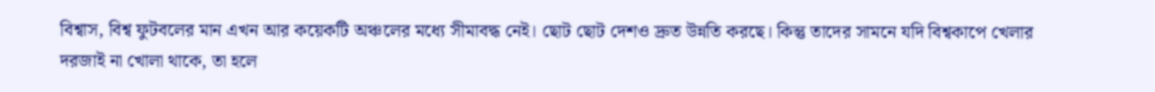বিশ্বাস, বিশ্ব ফুটবলের মান এখন আর কয়েকটি অঞ্চলের মধ্যে সীমাবদ্ধ নেই। ছোট ছোট দেশও দ্রুত উন্নতি করছে। কিন্তু তাদের সামনে যদি বিশ্বকাপে খেলার দরজাই না খোলা থাকে, তা হলে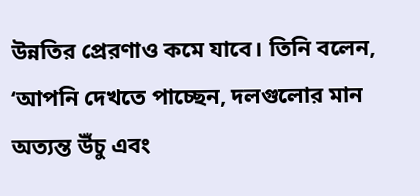উন্নতির প্রেরণাও কমে যাবে। তিনি বলেন, ‘আপনি দেখতে পাচ্ছেন, দলগুলোর মান অত্যন্ত উঁচু এবং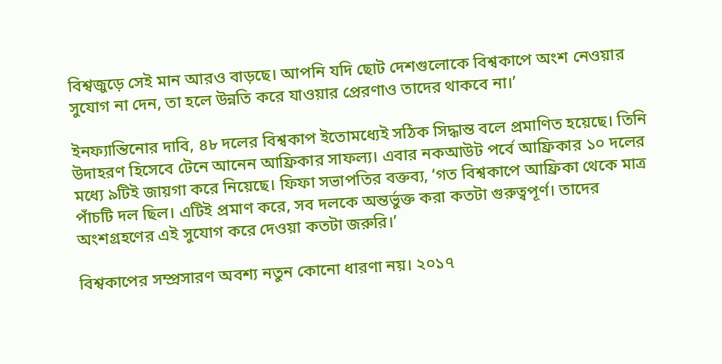বিশ্বজুড়ে সেই মান আরও বাড়ছে। আপনি যদি ছোট দেশগুলোকে বিশ্বকাপে অংশ নেওয়ার সুযোগ না দেন, তা হলে উন্নতি করে যাওয়ার প্রেরণাও তাদের থাকবে না।’

ইনফ্যান্তিনোর দাবি, ৪৮ দলের বিশ্বকাপ ইতোমধ্যেই সঠিক সিদ্ধান্ত বলে প্রমাণিত হয়েছে। তিনি উদাহরণ হিসেবে টেনে আনেন আফ্রিকার সাফল্য। এবার নকআউট পর্বে আফ্রিকার ১০ দলের মধ্যে ৯টিই জায়গা করে নিয়েছে। ফিফা সভাপতির বক্তব্য, ‘গত বিশ্বকাপে আফ্রিকা থেকে মাত্র পাঁচটি দল ছিল। এটিই প্রমাণ করে, সব দলকে অন্তর্ভুক্ত করা কতটা গুরুত্বপূর্ণ। তাদের অংশগ্রহণের এই সুযোগ করে দেওয়া কতটা জরুরি।’

বিশ্বকাপের সম্প্রসারণ অবশ্য নতুন কোনো ধারণা নয়। ২০১৭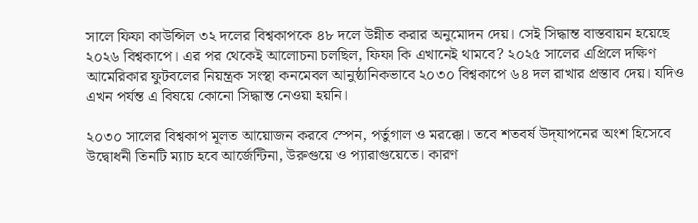সালে ফিফা কাউন্সিল ৩২ দলের বিশ্বকাপকে ৪৮ দলে উন্নীত করার অনুমোদন দেয়। সেই সিদ্ধান্ত বাস্তবায়ন হয়েছে ২০২৬ বিশ্বকাপে। এর পর থেকেই আলোচনা চলছিল, ফিফা কি এখানেই থামবে? ২০২৫ সালের এপ্রিলে দক্ষিণ আমেরিকার ফুটবলের নিয়ন্ত্রক সংস্থা কনমেবল আনুষ্ঠানিকভাবে ২০৩০ বিশ্বকাপে ৬৪ দল রাখার প্রস্তাব দেয়। যদিও এখন পর্যন্ত এ বিষয়ে কোনো সিদ্ধান্ত নেওয়া হয়নি।

২০৩০ সালের বিশ্বকাপ মূলত আয়োজন করবে স্পেন, পর্তুগাল ও মরক্কো। তবে শতবর্ষ উদ্‌যাপনের অংশ হিসেবে উদ্বোধনী তিনটি ম্যাচ হবে আর্জেন্টিনা, উরুগুয়ে ও প্যারাগুয়েতে। কারণ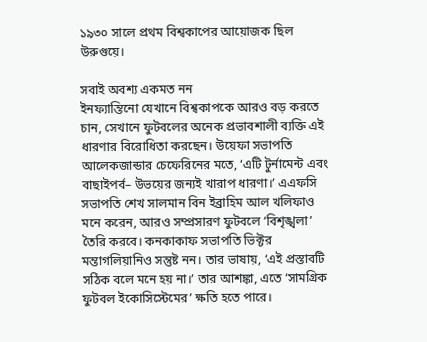১৯৩০ সালে প্রথম বিশ্বকাপের আয়োজক ছিল উরুগুয়ে।

সবাই অবশ্য একমত নন
ইনফ্যান্তিনো যেখানে বিশ্বকাপকে আরও বড় করতে চান, সেখানে ফুটবলের অনেক প্রভাবশালী ব্যক্তি এই ধারণার বিরোধিতা করছেন। উয়েফা সভাপতি আলেকজান্ডার চেফেরিনের মতে, ‘এটি টুর্নামেন্ট এবং বাছাইপর্ব– উভয়ের জন্যই খারাপ ধারণা।’ এএফসি সভাপতি শেখ সালমান বিন ইব্রাহিম আল খলিফাও মনে করেন, আরও সম্প্রসারণ ফুটবলে ‘বিশৃঙ্খলা’ তৈরি করবে। কনকাকাফ সভাপতি ভিক্টর মন্তাগলিয়ানিও সন্তুষ্ট নন। তার ভাষায়, ‘এই প্রস্তাবটি সঠিক বলে মনে হয় না।’ তার আশঙ্কা, এতে ‘সামগ্রিক ফুটবল ইকোসিস্টেমের’ ক্ষতি হতে পারে।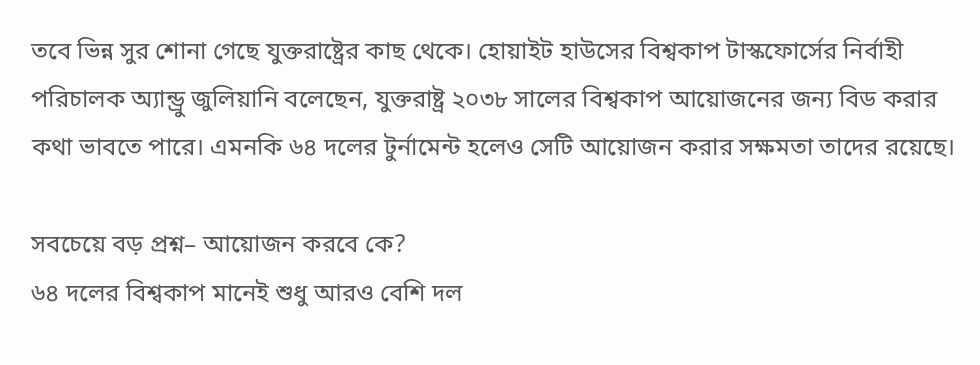তবে ভিন্ন সুর শোনা গেছে যুক্তরাষ্ট্রের কাছ থেকে। হোয়াইট হাউসের বিশ্বকাপ টাস্কফোর্সের নির্বাহী পরিচালক অ্যান্ড্রু জুলিয়ানি বলেছেন, যুক্তরাষ্ট্র ২০৩৮ সালের বিশ্বকাপ আয়োজনের জন্য বিড করার কথা ভাবতে পারে। এমনকি ৬৪ দলের টুর্নামেন্ট হলেও সেটি আয়োজন করার সক্ষমতা তাদের রয়েছে।

সবচেয়ে বড় প্রশ্ন– আয়োজন করবে কে?
৬৪ দলের বিশ্বকাপ মানেই শুধু আরও বেশি দল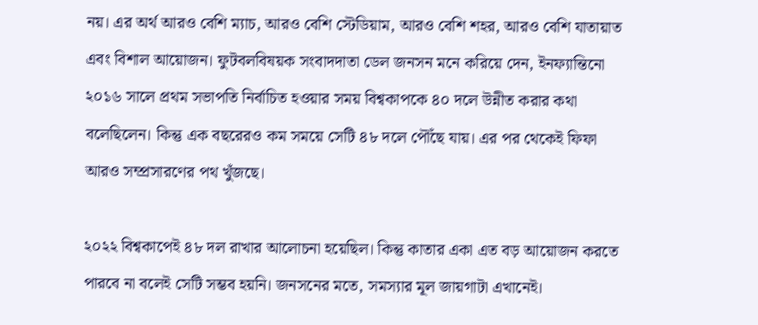নয়। এর অর্থ আরও বেশি ম্যাচ, আরও বেশি স্টেডিয়াম, আরও বেশি শহর, আরও বেশি যাতায়াত এবং বিশাল আয়োজন। ফুটবলবিষয়ক সংবাদদাতা ডেল জনসন মনে করিয়ে দেন, ইনফ্যান্তিনো ২০১৬ সালে প্রথম সভাপতি নির্বাচিত হওয়ার সময় বিশ্বকাপকে ৪০ দলে উন্নীত করার কথা বলেছিলেন। কিন্তু এক বছরেরও কম সময়ে সেটি ৪৮ দলে পৌঁছে যায়। এর পর থেকেই ফিফা আরও সম্প্রসারণের পথ খুঁজছে।

২০২২ বিশ্বকাপেই ৪৮ দল রাখার আলোচনা হয়েছিল। কিন্তু কাতার একা এত বড় আয়োজন করতে পারবে না বলেই সেটি সম্ভব হয়নি। জনসনের মতে, সমস্যার মূল জায়গাটা এখানেই।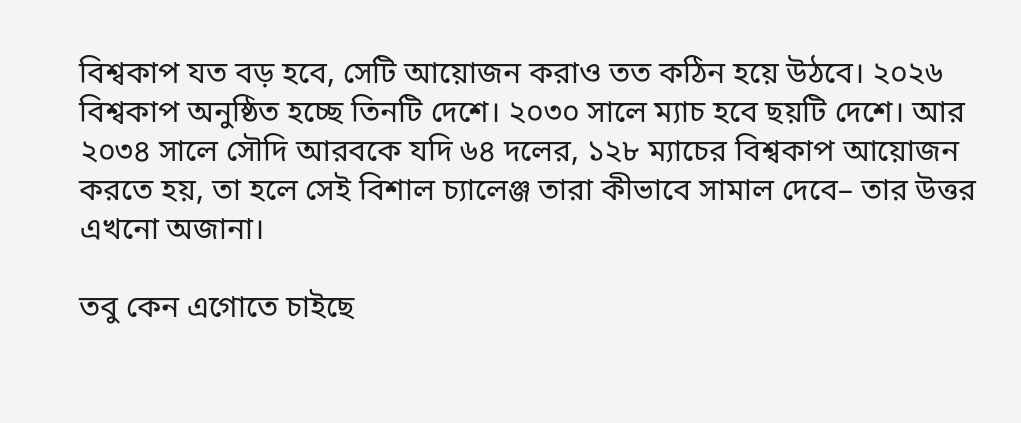বিশ্বকাপ যত বড় হবে, সেটি আয়োজন করাও তত কঠিন হয়ে উঠবে। ২০২৬ বিশ্বকাপ অনুষ্ঠিত হচ্ছে তিনটি দেশে। ২০৩০ সালে ম্যাচ হবে ছয়টি দেশে। আর ২০৩৪ সালে সৌদি আরবকে যদি ৬৪ দলের, ১২৮ ম্যাচের বিশ্বকাপ আয়োজন করতে হয়, তা হলে সেই বিশাল চ্যালেঞ্জ তারা কীভাবে সামাল দেবে– তার উত্তর এখনো অজানা।

তবু কেন এগোতে চাইছে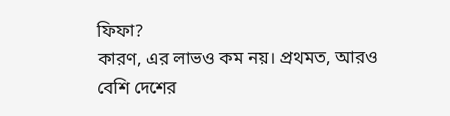ফিফা?
কারণ, এর লাভও কম নয়। প্রথমত, আরও বেশি দেশের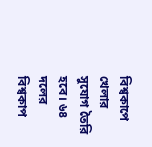বিশ্বকাপে খেলার সুযোগ তৈরি হবে। ৬৪ দলের বিশ্বকাপ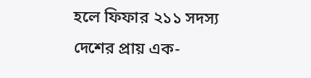হলে ফিফার ২১১ সদস্য দেশের প্রায় এক-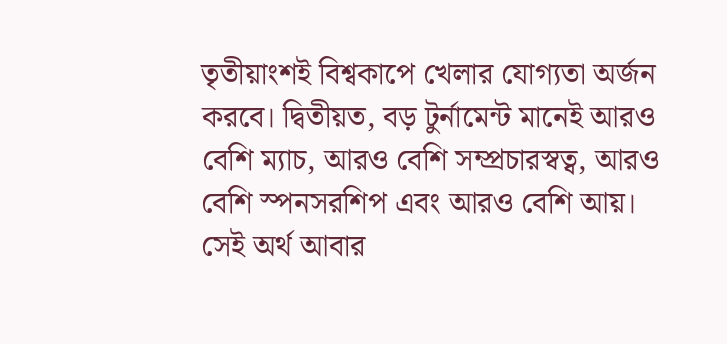তৃতীয়াংশই বিশ্বকাপে খেলার যোগ্যতা অর্জন করবে। দ্বিতীয়ত, বড় টুর্নামেন্ট মানেই আরও বেশি ম্যাচ, আরও বেশি সম্প্রচারস্বত্ব, আরও বেশি স্পনসরশিপ এবং আরও বেশি আয়। সেই অর্থ আবার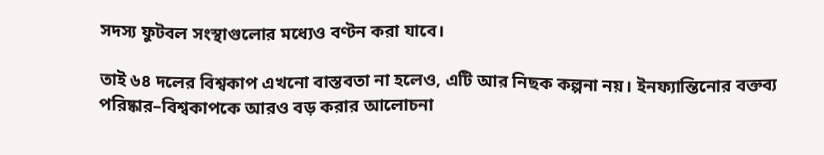সদস্য ফুটবল সংস্থাগুলোর মধ্যেও বণ্টন করা যাবে।

তাই ৬৪ দলের বিশ্বকাপ এখনো বাস্তবতা না হলেও, এটি আর নিছক কল্পনা নয়। ইনফ্যান্তিনোর বক্তব্য পরিষ্কার–বিশ্বকাপকে আরও বড় করার আলোচনা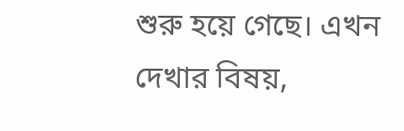শুরু হয়ে গেছে। এখন দেখার বিষয়,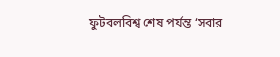ফুটবলবিশ্ব শেষ পর্যন্ত ‘সবার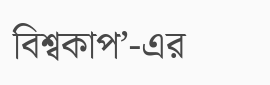বিশ্বকাপ’-এর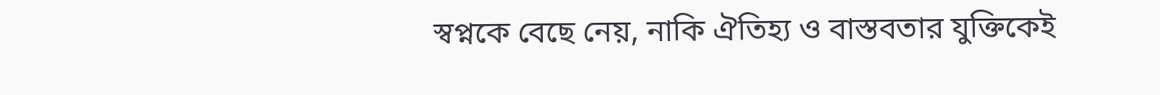স্বপ্নকে বেছে নেয়, নাকি ঐতিহ্য ও বাস্তবতার যুক্তিকেই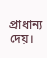প্রাধান্য দেয়।